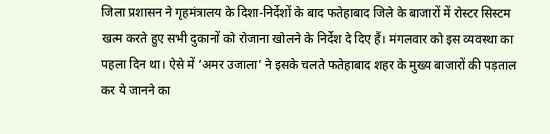जिला प्रशासन ने गृहमंत्रालय के दिशा-निर्देशों के बाद फतेहाबाद जिले के बाजारों में रोस्टर सिस्टम खत्म करते हुए सभी दुकानों को रोजाना खोलने के निर्देश दे दिए हैं। मंगलवार को इस व्यवस्था का पहला दिन था। ऐसे में ‘अमर उजाला’ ने इसके चलते फतेहाबाद शहर के मुख्य बाजारों की पड़ताल कर ये जानने का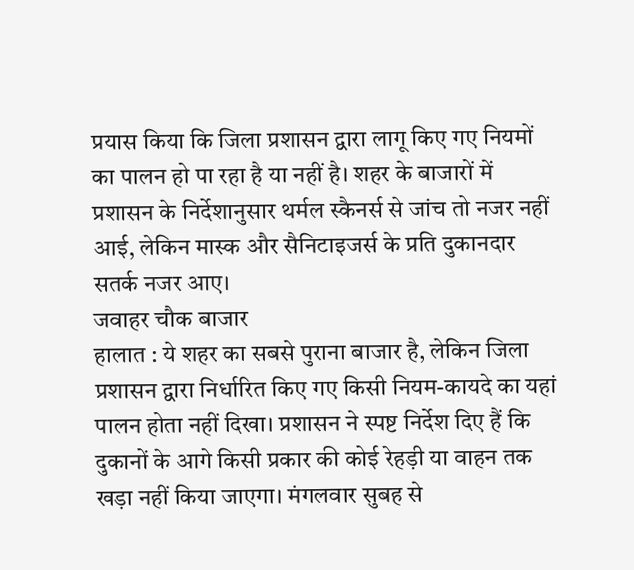प्रयास किया कि जिला प्रशासन द्वारा लागू किए गए नियमों का पालन हो पा रहा है या नहीं है। शहर के बाजारों में प्रशासन के निर्देशानुसार थर्मल स्कैनर्स से जांच तो नजर नहीं आई, लेकिन मास्क और सैनिटाइजर्स के प्रति दुकानदार सतर्क नजर आए।
जवाहर चौक बाजार
हालात : ये शहर का सबसे पुराना बाजार है, लेकिन जिला प्रशासन द्वारा निर्धारित किए गए किसी नियम-कायदे का यहां पालन होता नहीं दिखा। प्रशासन ने स्पष्ट निर्देश दिए हैं कि दुकानों के आगे किसी प्रकार की कोई रेहड़ी या वाहन तक खड़ा नहीं किया जाएगा। मंगलवार सुबह से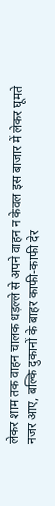लेकर शाम तक वाहन चालक धड़ल्ले से अपने वाहन न केवल इस बाजार में लेकर घूमते नजर आए, बल्कि दुकानों के बाहर काफी-काफी देर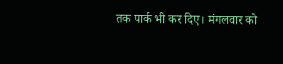तक पार्क भी कर दिए। मंगलवार को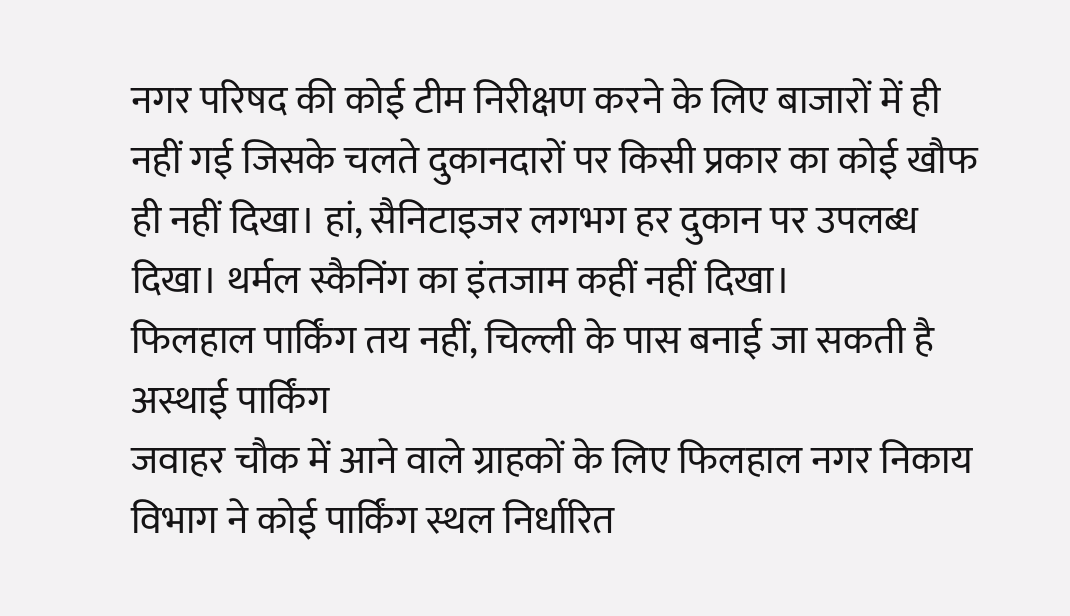नगर परिषद की कोई टीम निरीक्षण करने के लिए बाजारों में ही नहीं गई जिसके चलते दुकानदारों पर किसी प्रकार का कोई खौफ ही नहीं दिखा। हां, सैनिटाइजर लगभग हर दुकान पर उपलब्ध दिखा। थर्मल स्कैनिंग का इंतजाम कहीं नहीं दिखा।
फिलहाल पार्किंग तय नहीं, चिल्ली के पास बनाई जा सकती है अस्थाई पार्किंग
जवाहर चौक में आने वाले ग्राहकों के लिए फिलहाल नगर निकाय विभाग ने कोई पार्किंग स्थल निर्धारित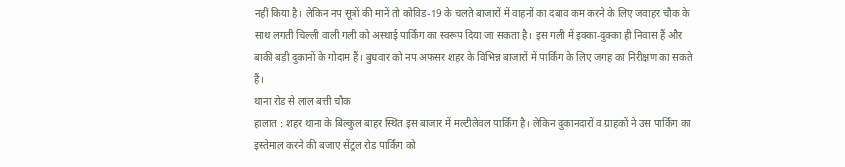नहीं किया है। लेकिन नप सूत्रों की मानें तो कोविड-19 के चलते बाजारों में वाहनों का दबाव कम करने के लिए जवाहर चौक के साथ लगती चिल्ली वाली गली को अस्थाई पार्किंग का स्वरूप दिया जा सकता है। इस गली में इक्का-दुक्का ही निवास हैं और बाकी बड़ी दुकानों के गोदाम हैं। बुधवार को नप अफसर शहर के विभिन्न बाजारों में पार्किंग के लिए जगह का निरीक्षण का सकते हैं।
थाना रोड से लाल बत्ती चौक
हालात : शहर थाना के बिल्कुल बाहर स्थित इस बाजार में मल्टीलेवल पार्किंग है। लेकिन दुकानदारों व ग्राहकों ने उस पार्किंग का इस्तेमाल करने की बजाए सेंट्रल रोड पार्किंग को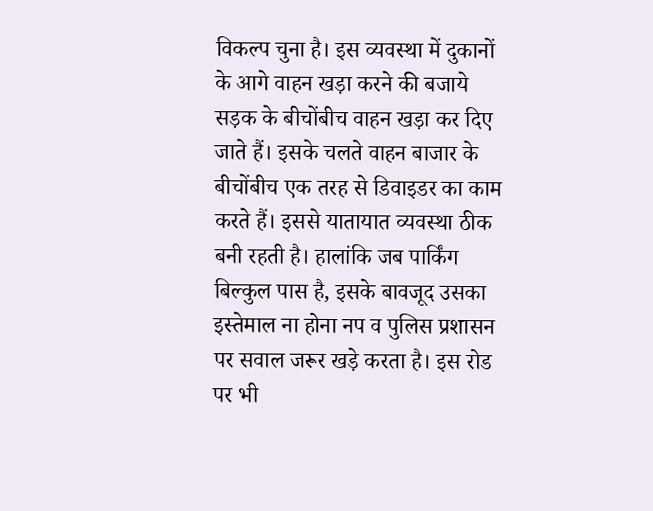विकल्प चुना है। इस व्यवस्था में दुकानों के आगे वाहन खड़ा करने की बजाये सड़क के बीचोंबीच वाहन खड़ा कर दिए जाते हैं। इसके चलते वाहन बाजार के बीचोंबीच एक तरह से डिवाइडर का काम करते हैं। इससे यातायात व्यवस्था ठीक बनी रहती है। हालांकि जब पार्किंग बिल्कुल पास है, इसके बावजूद उसका इस्तेमाल ना होना नप व पुलिस प्रशासन पर सवाल जरूर खड़े करता है। इस रोड पर भी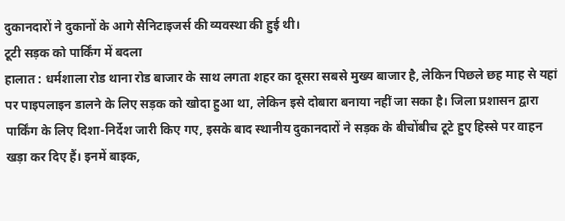दुकानदारों ने दुकानों के आगे सैनिटाइजर्स की व्यवस्था की हुई थी।
टूटी सड़क को पार्किंग में बदला
हालात : धर्मशाला रोड थाना रोड बाजार के साथ लगता शहर का दूसरा सबसे मुख्य बाजार है, लेकिन पिछले छह माह से यहां पर पाइपलाइन डालने के लिए सड़क को खोदा हुआ था, लेकिन इसे दोबारा बनाया नहीं जा सका है। जिला प्रशासन द्वारा पार्किंग के लिए दिशा-निर्देश जारी किए गए, इसके बाद स्थानीय दुकानदारों ने सड़क के बीचोंबीच टूटे हुए हिस्से पर वाहन खड़ा कर दिए हैं। इनमें बाइक,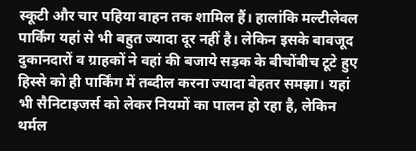स्कूटी और चार पहिया वाहन तक शामिल हैं। हालांकि मल्टीलेवल पार्किंग यहां से भी बहुत ज्यादा दूर नहीं है। लेकिन इसके बावजूद दुकानदारों व ग्राहकों ने वहां की बजाये सड़क के बीचोंबीच टूटे हुए हिस्से को ही पार्किंग में तब्दील करना ज्यादा बेहतर समझा। यहां भी सैनिटाइजर्स को लेकर नियमों का पालन हो रहा है, लेकिन थर्मल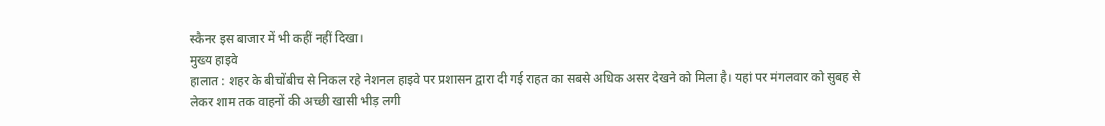स्कैनर इस बाजार में भी कहीं नहीं दिखा।
मुख्य हाइवे
हालात : शहर के बीचोंबीच से निकल रहे नेशनल हाइवे पर प्रशासन द्वारा दी गई राहत का सबसे अधिक असर देखने को मिला है। यहां पर मंगलवार को सुबह से लेकर शाम तक वाहनों की अच्छी खासी भीड़ लगी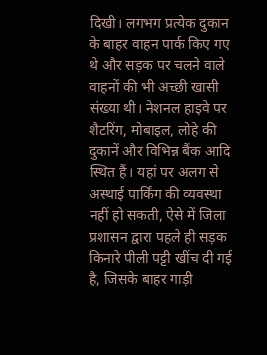दिखी। लगभग प्रत्येक दुकान के बाहर वाहन पार्क किए गए थे और सड़क पर चलने वाले वाहनों की भी अच्छी खासी संख्या थी। नेशनल हाइवे पर शैटरिंग, मोबाइल, लोहे की दुकानें और विभिन्न बैंक आदि स्थित हैं। यहां पर अलग से अस्थाई पार्किंग की व्यवस्था नहीं हो सकती, ऐसे में जिला प्रशासन द्वारा पहले ही सड़क किनारे पीली पट्टी खींच दी गई है, जिसके बाहर गाड़ी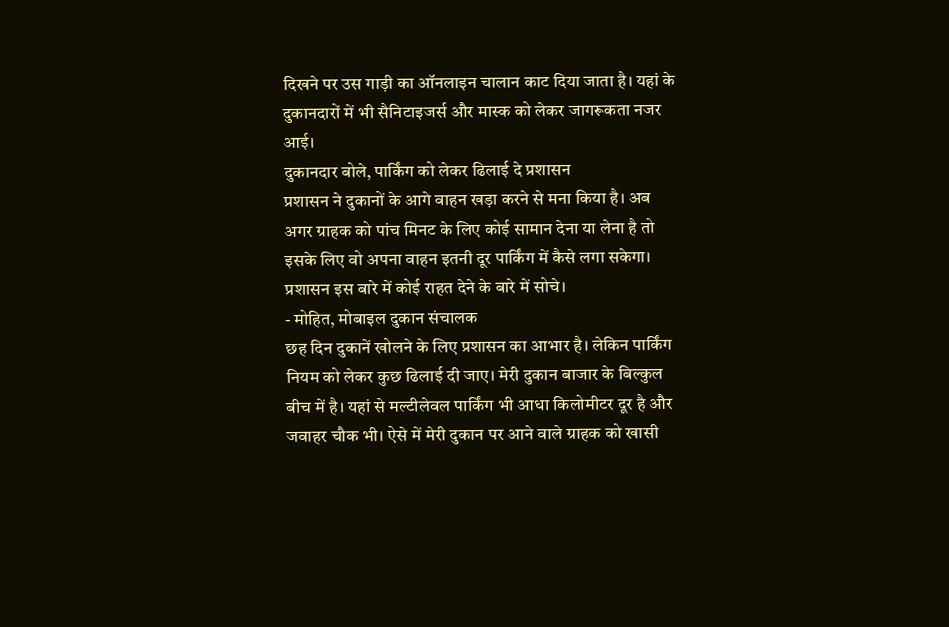दिखने पर उस गाड़ी का ऑनलाइन चालान काट दिया जाता है। यहां के दुकानदारों में भी सैनिटाइजर्स और मास्क को लेकर जागरूकता नजर आई।
दुकानदार बोले, पार्किंग को लेकर ढिलाई दे प्रशासन
प्रशासन ने दुकानों के आगे वाहन खड़ा करने से मना किया है। अब अगर ग्राहक को पांच मिनट के लिए कोई सामान देना या लेना है तो इसके लिए वो अपना वाहन इतनी दूर पार्किंग में कैसे लगा सकेगा। प्रशासन इस बारे में कोई राहत देने के बारे में सोचे।
- मोहित, मोबाइल दुकान संचालक
छह दिन दुकानें खोलने के लिए प्रशासन का आभार है। लेकिन पार्किंग नियम को लेकर कुछ ढिलाई दी जाए। मेरी दुकान बाजार के बिल्कुल बीच में है। यहां से मल्टीलेवल पार्किंग भी आधा किलोमीटर दूर है और जवाहर चौक भी। ऐसे में मेरी दुकान पर आने वाले ग्राहक को खासी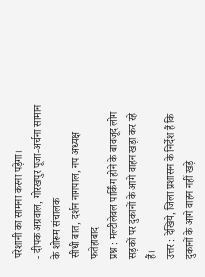परेशानी का सामना करना पड़ेगा।
- दीपक अग्रवाल, गोरखपुर पूजा-अर्चना सामान के शोरूम संचालक
सीधी बात, दर्शन नागपाल, नप अध्यक्ष फतेहाबाद
प्रश्न : मल्टीलेवल पार्किंग होने के बावजूद लोग सड़कों पर दुकानों के आगे वाहन खड़ा कर रहे हैं।
उत्तर : देखिये, जिला प्रशासन के निर्देश हैं कि दुकानों के आगे वाहन नहीं खड़े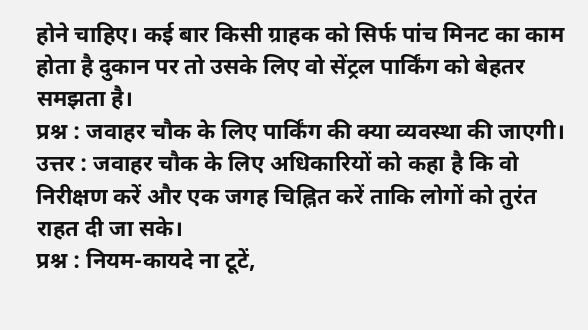होने चाहिए। कई बार किसी ग्राहक को सिर्फ पांच मिनट का काम होता है दुकान पर तो उसके लिए वो सेंट्रल पार्किंग को बेहतर समझता है।
प्रश्न : जवाहर चौक के लिए पार्किंग की क्या व्यवस्था की जाएगी।
उत्तर : जवाहर चौक के लिए अधिकारियों को कहा है कि वो निरीक्षण करें और एक जगह चिह्नित करें ताकि लोगों को तुरंत राहत दी जा सके।
प्रश्न : नियम-कायदे ना टूटें,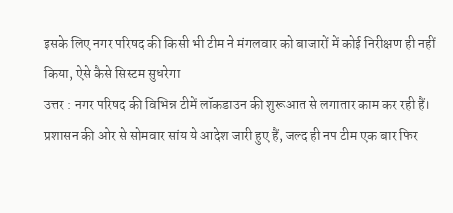इसके लिए नगर परिषद की किसी भी टीम ने मंगलवार को बाजारों में कोई निरीक्षण ही नहीं किया, ऐसे कैसे सिस्टम सुधरेगा
उत्तर : नगर परिषद की विभिन्न टीमें लॉकडाउन की शुरूआत से लगातार काम कर रही हैं। प्रशासन की ओर से सोमवार सांय ये आदेश जारी हुए हैं, जल्द ही नप टीम एक बार फिर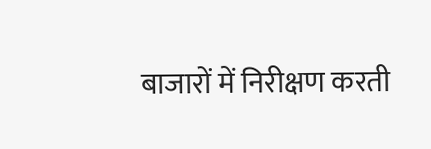बाजारों में निरीक्षण करती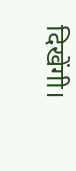दिखेंगी।